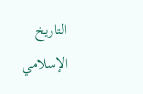التاريخ الإسلامي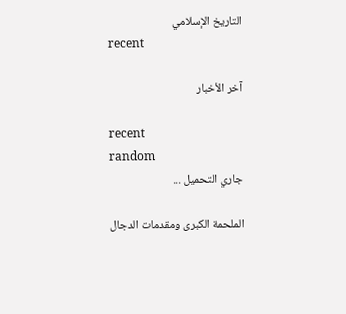التاريخ الإسلامي
recent

آخر الأخبار

recent
random
جاري التحميل ...

الملحمة الكبرى ومقدمات الدجال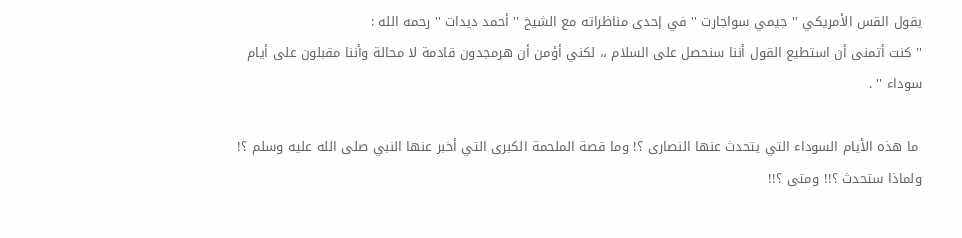يقول القس الأمريكي '' جيمي سواجارت '' في إحدى مناظراته مع الشيخ '' أحمد ديدات '' رحمه الله :
'' كنت أتمنى أن استطيع القول أننا سنحصل على السلام ،، لكني أؤمن أن هرمجدون قادمة لا محالة وأننا مقبلون على أيام سوداء '' .

 ما هذه الأيام السوداء التي يتحدث عنها النصارى ؟! وما قصة الملحمة الكبرى التي أخبر عنها النبي صلى الله عليه وسلم ؟! ولماذا ستحدث ؟!! ومتى ؟!!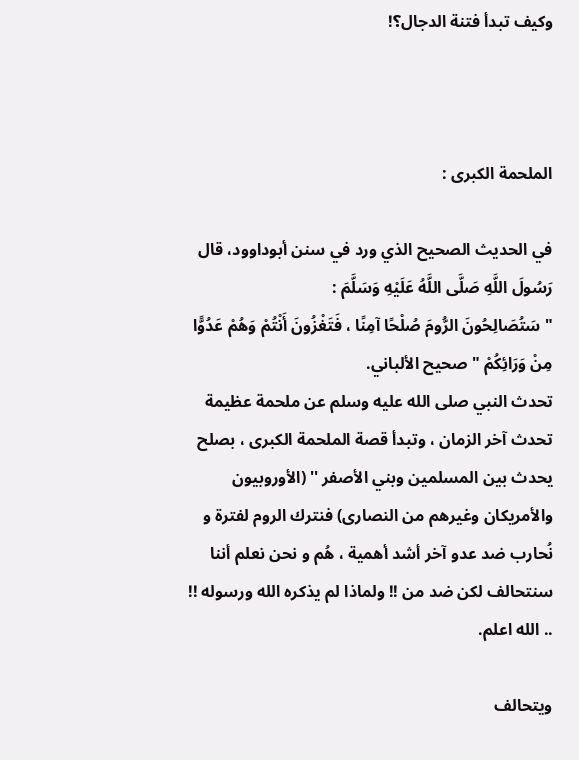وكيف تبدأ فتنة الدجال؟!



الملحمة الكبرى :

في الحديث الصحيح الذي ورد في سنن أبوداوود، قال رَسُولَ اللَّهِ صَلَّى اللَّهُ عَلَيْهِ وَسَلَّمَ :
" سَتُصَالِحُونَ الرُّومَ صُلْحًا آمِنًا ، فَتَغْزُونَ أَنْتُمْ وَهُمْ عَدُوًّا مِنْ وَرَائِكُمْ " صحيح الألباني.
تحدث النبي صلى الله عليه وسلم عن ملحمة عظيمة تحدث آخر الزمان ، وتبدأ قصة الملحمة الكبرى ، بصلح يحدث بين المسلمين وبني الأصفر '' (الأوروبيون والأمريكان وغيرهم من النصارى) فنترك الروم لفترة و نُحارب ضد عدو آخر أشد أهمية ، هُم و نحن نعلم أننا سنتحالف لكن ضد من !! ولماذا لم يذكره الله ورسوله !! .. الله اعلم.

ويتحالف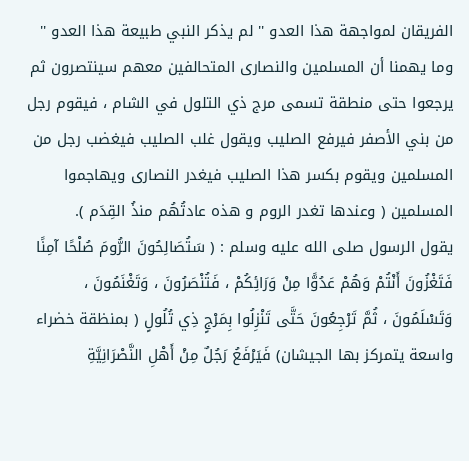الفريقان لمواجهة هذا العدو '' لم يذكر النبي طبيعة هذا العدو '' وما يهمنا أن المسلمين والنصارى المتحالفين معهم سينتصرون ثم يرجعوا حتى منطقة تسمى مرج ذي التلول في الشام ، فيقوم رجل من بني الأصفر فيرفع الصليب ويقول غلب الصليب فيغضب رجل من المسلمين ويقوم بكسر هذا الصليب فيغدر النصارى ويهاجموا المسلمين ( وعندها تغدر الروم و هذه عادتُهُم منذُ القِدَم ).
يقول الرسول صلى الله عليه وسلم : ( سَتُصَالِحُونَ الرُّومَ صُلْحًا آمِنًا فَتَغْزُونَ أَنْتُمْ وَهُمْ عَدُوًّا مِنْ وَرَائِكُمْ ، فَتُنْصَرُونَ ، وَتَغْنَمُونَ ، وَتَسْلَمُونَ ، ثُمَّ تَرْجِعُونَ حَتَّى تَنْزِلُوا بِمَرْجٍ ذِي تُلُولٍ ( بمنظقة خضراء واسعة يتمركز بها الجيشان) فَيَرْفَعُ رَجُلٌ مِنْ أَهْلِ النَّصْرَانِيَّةِ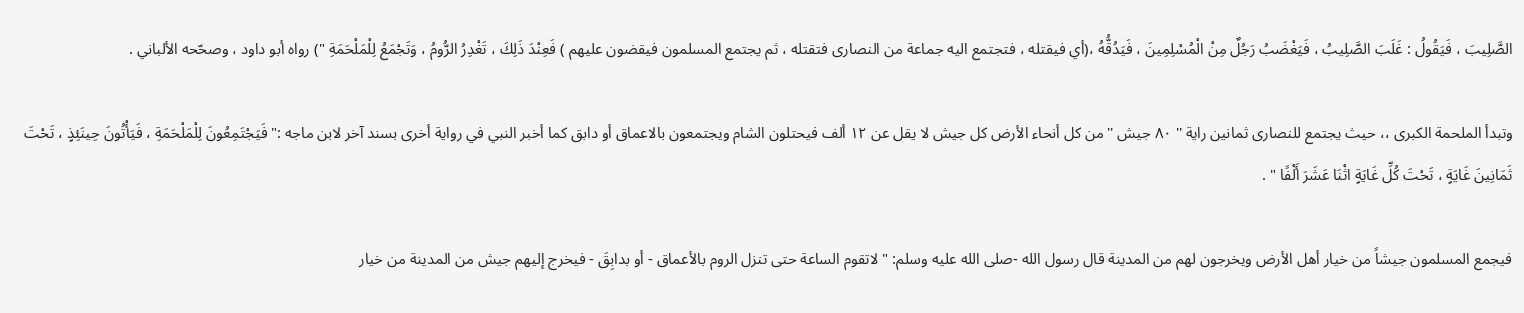الصَّلِيبَ ، فَيَقُولُ : غَلَبَ الصَّلِيبُ ، فَيَغْضَبُ رَجُلٌ مِنْ الْمُسْلِمِينَ ، فَيَدُقُّهُ ،(أي فيقتله ، فتجتمع اليه جماعة من النصارى فتقتله ، ثم يجتمع المسلمون فيقضون عليهم ) فَعِنْدَ ذَلِكَ ، تَغْدِرُ الرُّومُ ، وَتَجْمَعُ لِلْمَلْحَمَةِ ") رواه أبو داود ، وصحّحه الألباني .

وتبدأ الملحمة الكبرى ،، حيث يجتمع للنصارى ثمانين راية '' ٨٠ جيش '' من كل أنحاء الأرض كل جيش لا يقل عن ١٢ ألف فيحتلون الشام ويجتمعون بالاعماق أو دابق كما أخبر النبي في رواية أخرى بسند آخر لابن ماجه :" فَيَجْتَمِعُونَ لِلْمَلْحَمَةِ ، فَيَأْتُونَ حِينَئِذٍ ، تَحْتَ ثَمَانِينَ غَايَةٍ ، تَحْتَ كُلِّ غَايَةٍ اثْنَا عَشَرَ أَلْفًا " .

فيجمع المسلمون جيشاً من خيار أهل الأرض ويخرجون لهم من المدينة قال رسول الله -صلى الله عليه وسلم: " لاتقوم الساعة حتى تنزل الروم بالأعماق - أو بدابِقَ - فيخرج إليهم جيش من المدينة من خيار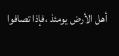أهل الأرض يومئذ ،فإذا تصافوا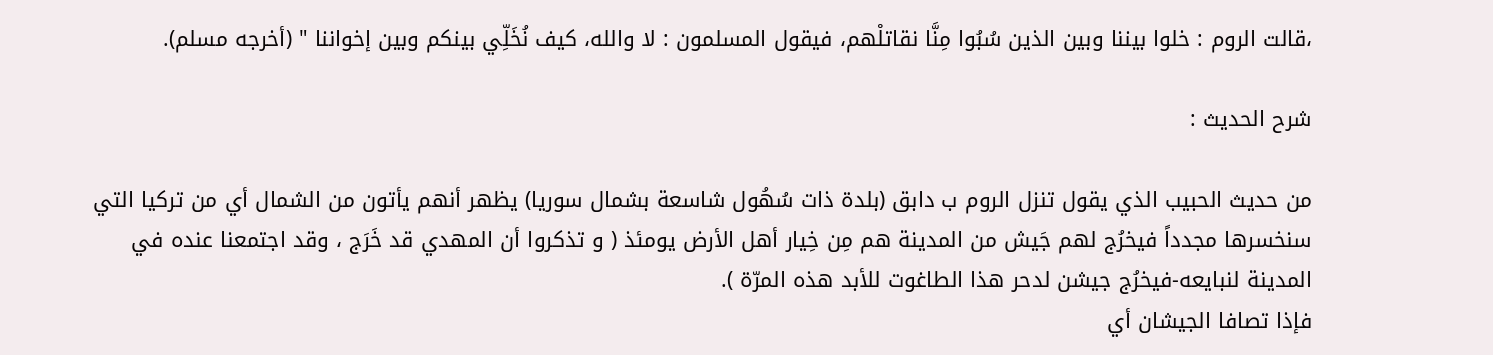،قالت الروم : خلوا بيننا وبين الذين سُبُوا مِنَّا نقاتلْهم، فيقول المسلمون : لا والله، كيف نُخَلِّي بينكم وبين إخواننا " (أخرجه مسلم).

شرح الحديث :

من حديث الحبيب الذي يقول تنزل الروم ب دابق (بلدة ذات سُهُول شاسعة بشمال سوريا) يظهر أنهم يأتون من الشمال أي من تركيا التي سنخسرها مجدداً فيخرُج لهم جَيش من المدينة هم مِن خِيار أهل الأرض يومئذ ( و تذكروا أن المهدي قد خَرَج ، وقد اجتمعنا عنده في المدينة لنبايعه-فيخرُج جيشن لدحر هذا الطاغوت للأبد هذه المرّة ).
فإذا تصافا الجيشان أي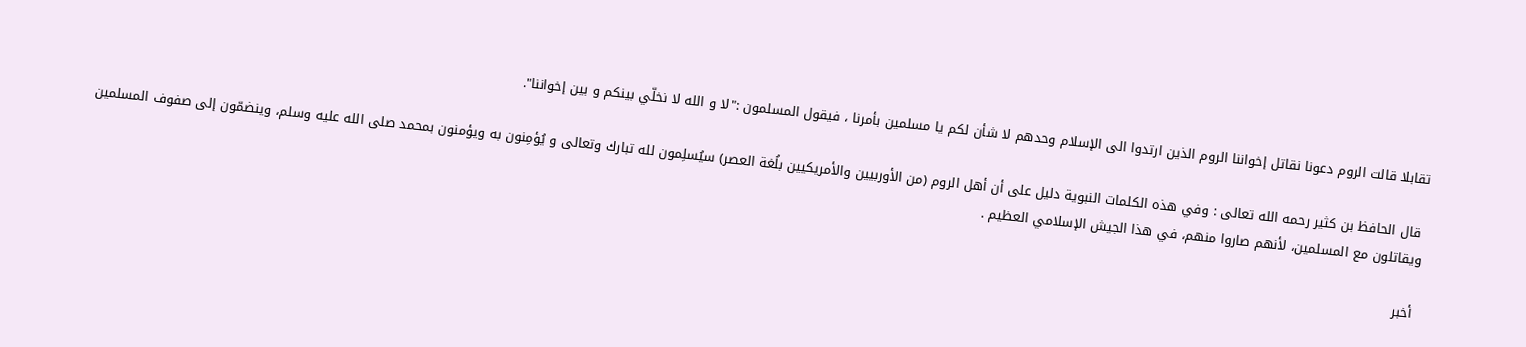تقابلا قالت الروم دعونا نقاتل إخواننا الروم الذين ارتدوا الى الإسلام وحدهم لا شأن لكم يا مسلمين بأمرنا ، فيقول المسلمون :"لا و الله لا نخلّي بينكم و بين إخواننا".

 قال الحافظ بن كثير رحمه الله تعالى : وفي هذه الكلمات النبوية دليل على أن أهل الروم (من الأوربيين والأمريكيين بلُغة العصر) سيُسلِمون لله تبارك وتعالى و يُؤمِنون به ويؤمنون بمحمد صلى الله عليه وسلم، وينضمّون إلى صفوف المسلمين ويقاتلون مع المسلمين، لأنهم صاروا منهم، في هذا الجيش الإسلامي العظيم .

 أخبر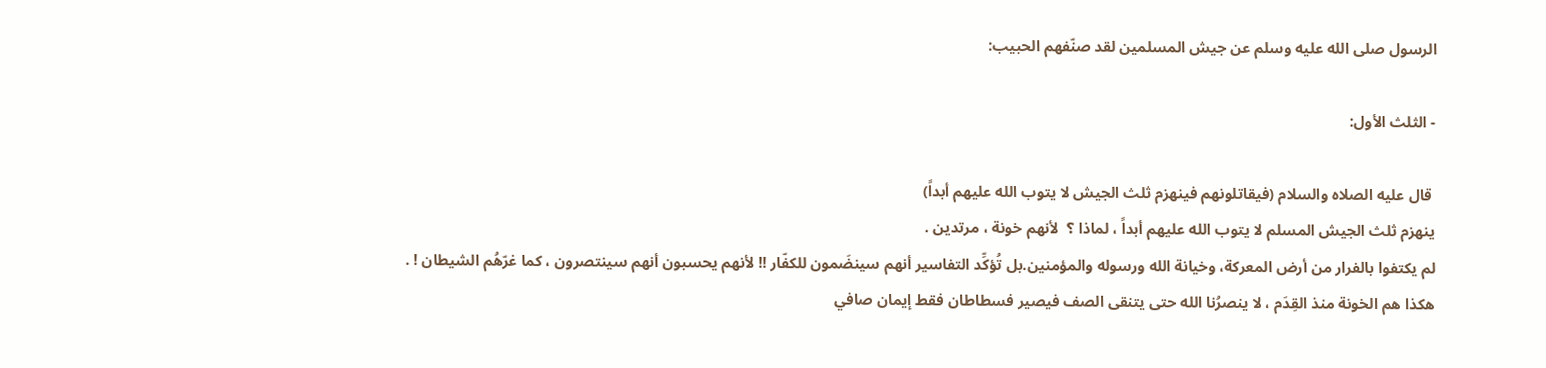الرسول صلى الله عليه وسلم عن جيش المسلمين لقد صنّفهم الحبيب:

- الثلث الأول:

 قال عليه الصلاه والسلام (فيقاتلونهم فينهزم ثلث الجيش لا يتوب الله عليهم أبداً)
ينهزم ثلث الجيش المسلم لا يتوب الله عليهم أبداً ، لماذا ؟  لأنهم خونة ، مرتدين .
لم يكتفوا بالفرار من أرض المعركة، وخيانة الله ورسوله والمؤمنين.بل تُؤكِّد التفاسير أنهم سينضَمون للكفّار !! لأنهم يحسبون أنهم سينتصرون ، كما غرّهُم الشيطان ! .
هكذا هم الخونة منذ القِدَم ، لا ينصرُنا الله حتى يتنقى الصف فيصير فسطاطان فقط إيمان صافي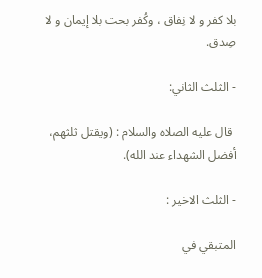بلا كفر و لا نِفاق ، وكُفر بحت بلا إيمان و لا صِدق.

- الثلث الثاني:

 قال عليه الصلاه والسلام : (ويقتل ثلثهم، أفضل الشهداء عند الله).

- الثلث الاخير :

المتبقي في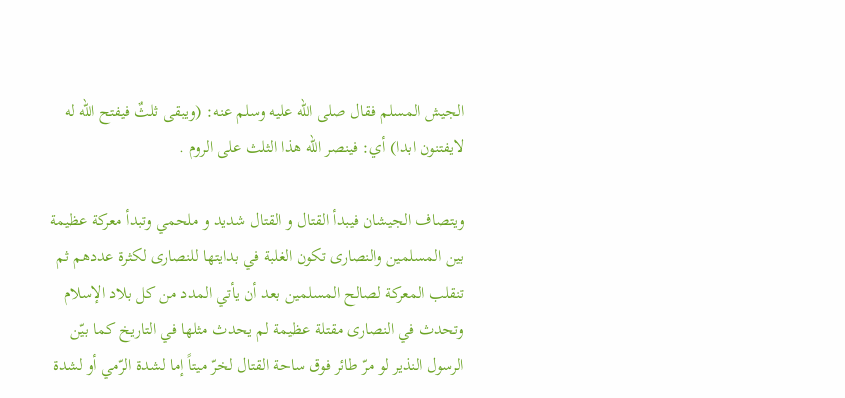الجيش المسلم فقال صلى الله عليه وسلم عنه: (ويبقى ثلثٌ فيفتح الله له لايفتنون ابدا) أي: فينصر الله هذا الثلث على الروم .

ويتصاف الجيشان فيبدأ القتال و القتال شديد و ملحمي وتبدأ معركة عظيمة بين المسلمين والنصارى تكون الغلبة في بدايتها للنصارى لكثرة عددهم ثم تنقلب المعركة لصالح المسلمين بعد أن يأتي المدد من كل بلاد الإسلام وتحدث في النصارى مقتلة عظيمة لم يحدث مثلها في التاريخ كما بيّن الرسول النذير لو مرّ طائر فوق ساحة القتال لخرّ ميتاً إما لشدة الرّمي أو لشدة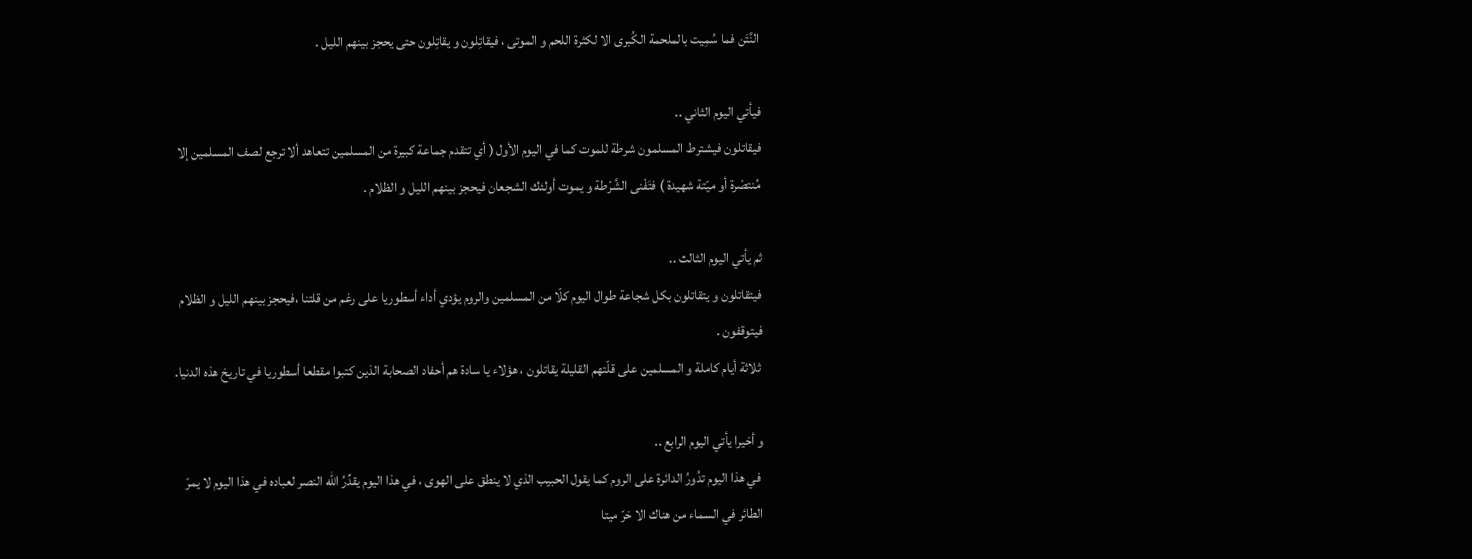النَّتَن فما سُمِيت بالملحمة الكُبرى الا لكثرة اللحم و الموتى ، فيقاتِلون و يقاتِلون حتى يحجز بينهم الليل .

فيأتي اليوم الثاني ..
فيقاتلون فيشترط المسلمون شرطة للموت كما في اليوم الأول ( أي تتقدم جماعة كبيرة من المسلمين تتعاهد ألا ترجع لصف المسلمين إلا مُنتصْرة أو ميّتة شهيدة ) فتَفْنى الشَّرْطة و يموت أولئك الشجعان فيحجز بينهم الليل و الظلام .

ثم يأتي اليوم الثالث ..
فيتقاتلون و يتقاتلون بكل شجاعة طوال اليوم كلّا من المسلمين والروم يؤدي أداء أسطوريا على رغم من قلتنا ،فيحجز بينهم الليل و الظلام فيتوقفون .
 ثلاثة أيام كاملة و المسلمين على قلّتهم القليلة يقاتلون ، هؤلاء يا سادة هم أحفاد الصحابة الذين كتبوا مقطعا أسطوريا في تاريخ هذه الدنيا.

و أخيرا يأتي اليوم الرابع ..
 في هذا اليوم تدُورُ الدائرة على الروم كما يقول الحبيب الذي لا ينطق على الهوى ، في هذا اليوم يقدِّرُ الله النصر لعباده في هذا اليوم لا يمرّ الطائر في السماء من هناك الا خرّ ميتا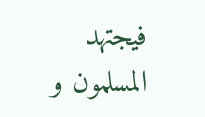فيجتهد المسلمون و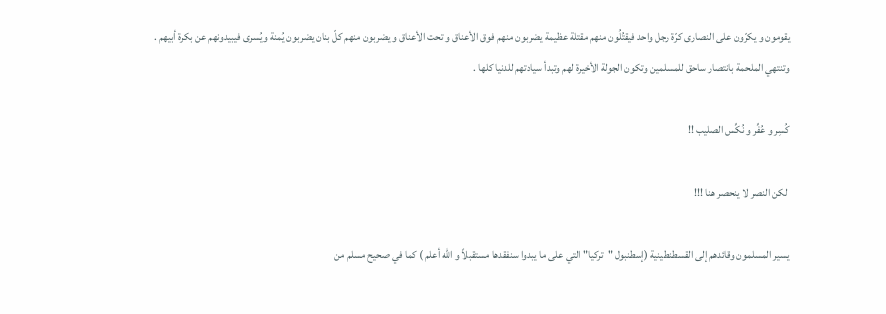يقومون و يكرّون على النصارى كرّة رجل واحد فيقتُلُون منهم مقتلة عظيمة يضربون منهم فوق الأعناق و تحت الأعناق و يضربون منهم كلّ بنان يضربون يُمنة ويُسرى فيبيدونهم عن بكرة أبيهم .
وتنتهي الملحمة بانتصار ساحق للمسلمين وتكون الجولة الأخيرة لهم وتبدأ سيادتهم للدنيا كلها .

كُسِر و عُفِّر و نُكِّس الصليب !!

 لكن النصر لا ينحصر هنا !!!

يسير المسلمون وقائدهم إلى القسطنطينية (إسطنبول "تركيا" التي على ما يبدوا سنفقدها مستقبلاً و الله أعلم ) كما في صحيح مسلم من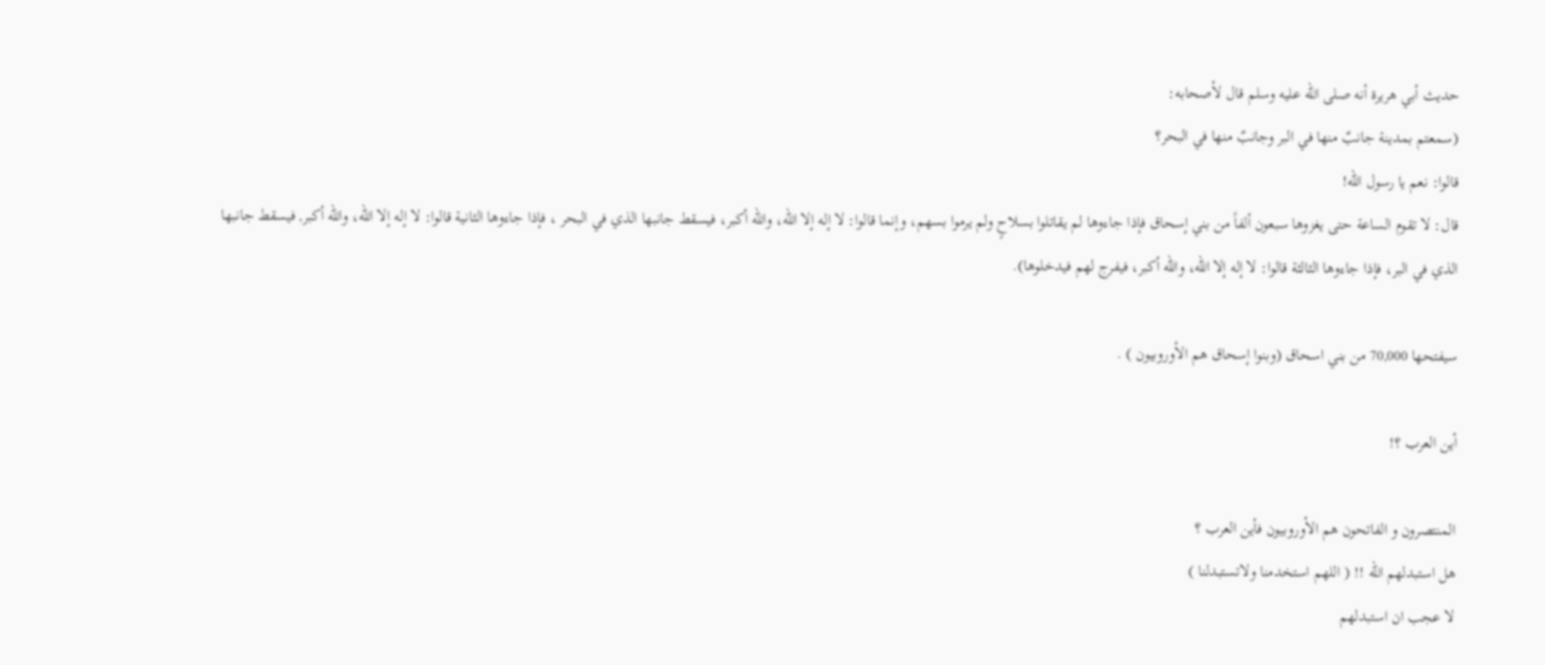حديث أبي هريرة أنه صلى الله عليه وسلم قال لأصحابه:
(سمعتم بمدينة جانبٌ منها في البر وجانبٌ منها في البحر؟
قالوا: نعم يا رسول الله!
قال: لا تقوم الساعة حتى يغزوها سبعون ألفاً من بني إسحاق فإذا جاءوها لم يقاتلوا بسلاحٍ ولم يرموا بسهم، وإنما قالوا: لا إله إلا الله، والله أكبر، فيسقط جانبها الذي في البحر ، فإذا جاءوها الثانية قالوا: لا إله إلا الله، والله أكبر, فيسقط جانبها الذي في البر، فإذا جاءوها الثالثة قالوا: لا إله إلا الله، والله أكبر، فيفرج لهم فيدخلوها).

سيفتحها 70,000 من بني اسحاق (وبنوا إسحاق هم الأوروبيون ) .

أين العرب ؟!

المنتصرون و الفاتحون هم الأوروبيون فأين العرب ؟
هل استبدلهم الله !! ( اللهم استخدمنا ولاتستبدلنا )
لا عجب ان استبدلهم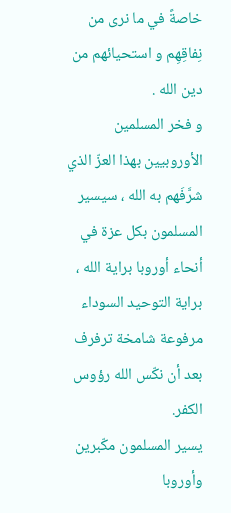خاصةً في ما نرى من نِفاقِهِم و استحيائهم من دين الله .
و فخر المسلمين الأوروبيين بهذا العزّ الذي شرَّفَهم به الله ، سيسير المسلمون بكل عزة في أنحاء أوروبا براية الله ، براية التوحيد السوداء مرفوعة شامخة ترفرف بعد أن نكّس الله رؤوس الكفر.
يسير المسلمون مكّبرين وأوروبا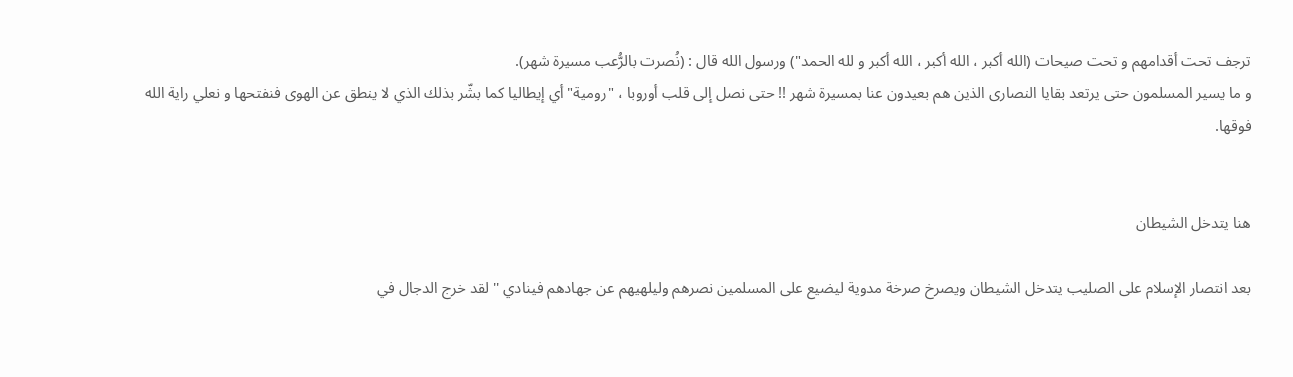ترجف تحت أقدامهم و تحت صيحات (الله أكبر ، الله أكبر ، الله أكبر و لله الحمد") ورسول الله قال : (نُصرت بالرُّعب مسيرة شهر).
و ما يسير المسلمون حتى يرتعد بقايا النصارى الذين هم بعيدون عنا بمسيرة شهر !! حتى نصل إلى قلب أوروبا ، "رومية" أي إيطاليا كما بشّر بذلك الذي لا ينطق عن الهوى فنفتحها و نعلي راية الله فوقها.


هنا يتدخل الشيطان

بعد انتصار الإسلام على الصليب يتدخل الشيطان ويصرخ صرخة مدوية ليضيع على المسلمين نصرهم وليلهيهم عن جهادهم فينادي '' لقد خرج الدجال في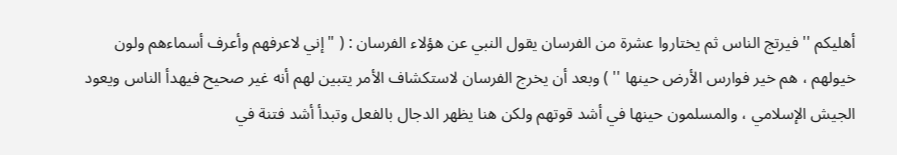أهليكم '' فيرتج الناس ثم يختاروا عشرة من الفرسان يقول النبي عن هؤلاء الفرسان : ( " إني لاعرفهم وأعرف أسماءهم ولون خيولهم ، هم خير فوارس الأرض حينها '' ) وبعد أن يخرج الفرسان لاستكشاف الأمر يتبين لهم أنه غير صحيح فيهدأ الناس ويعود الجيش الإسلامي ، والمسلمون حينها في أشد قوتهم ولكن هنا يظهر الدجال بالفعل وتبدأ أشد فتنة في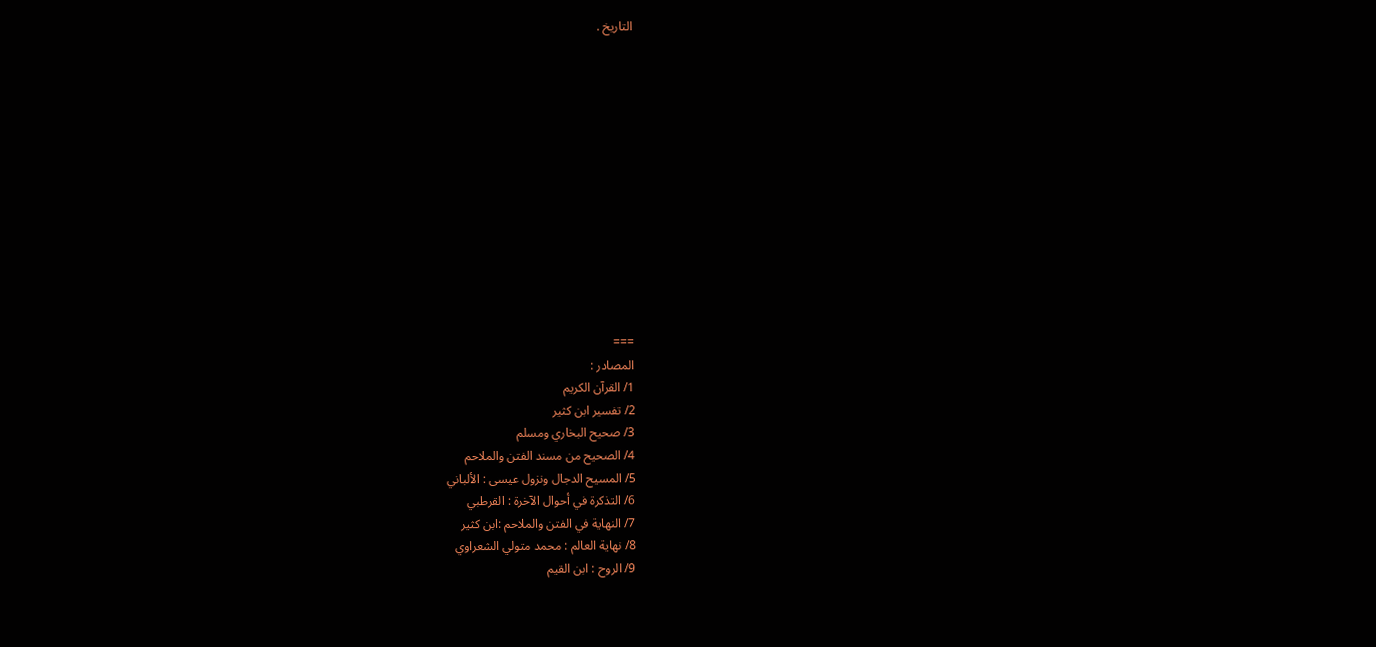التاريخ .













===
المصادر :
1/ القرآن الكريم
2/ تفسير ابن كثير
3/ صحيح البخاري ومسلم
4/ الصحيح من مسند الفتن والملاحم
5/ المسيح الدجال ونزول عيسى : الألباني
6/ التذكرة في أحوال الآخرة : القرطبي
7/ النهاية في الفتن والملاحم :ابن كثير
8/ نهاية العالم : محمد متولي الشعراوي
9/ الروح : ابن القيم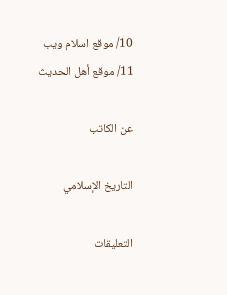10/ موقع اسلام ويب
11/ موقع أهل الحديث

عن الكاتب

التاريخ الإسلامي

التعليقات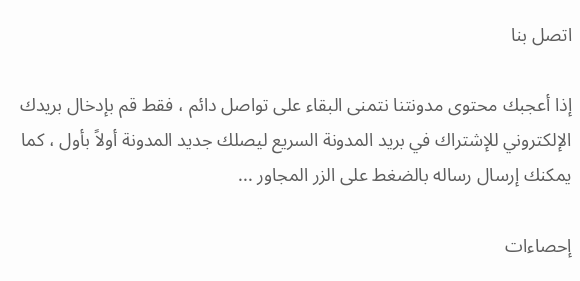اتصل بنا

إذا أعجبك محتوى مدونتنا نتمنى البقاء على تواصل دائم ، فقط قم بإدخال بريدك الإلكتروني للإشتراك في بريد المدونة السريع ليصلك جديد المدونة أولاً بأول ، كما يمكنك إرسال رساله بالضغط على الزر المجاور ...

إحصاءات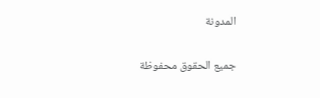المدونة

جميع الحقوق محفوظة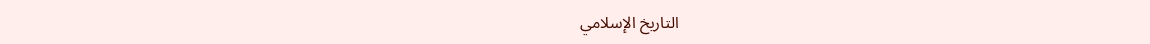التاريخ الإسلامي